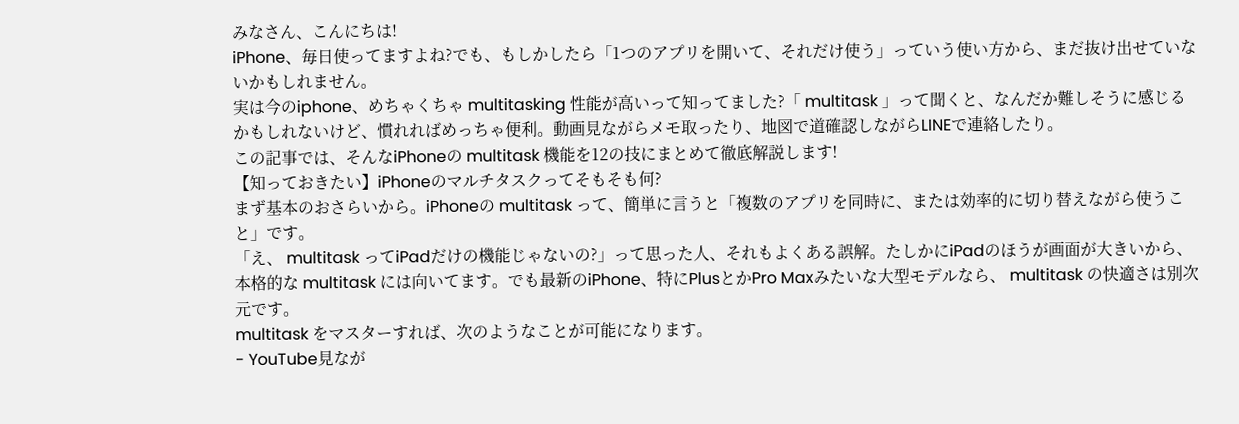みなさん、こんにちは!
iPhone、毎日使ってますよね?でも、もしかしたら「1つのアプリを開いて、それだけ使う」っていう使い方から、まだ抜け出せていないかもしれません。
実は今のiphone、めちゃくちゃ multitasking 性能が高いって知ってました?「 multitask 」って聞くと、なんだか難しそうに感じるかもしれないけど、慣れればめっちゃ便利。動画見ながらメモ取ったり、地図で道確認しながらLINEで連絡したり。
この記事では、そんなiPhoneの multitask 機能を12の技にまとめて徹底解説します!
【知っておきたい】iPhoneのマルチタスクってそもそも何?
まず基本のおさらいから。iPhoneの multitask って、簡単に言うと「複数のアプリを同時に、または効率的に切り替えながら使うこと」です。
「え、 multitask ってiPadだけの機能じゃないの?」って思った人、それもよくある誤解。たしかにiPadのほうが画面が大きいから、本格的な multitask には向いてます。でも最新のiPhone、特にPlusとかPro Maxみたいな大型モデルなら、 multitask の快適さは別次元です。
multitask をマスターすれば、次のようなことが可能になります。
- YouTube見なが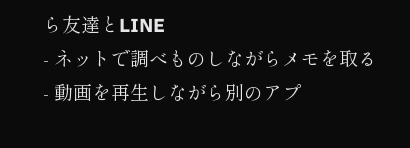ら友達とLINE
- ネットで調べものしながらメモを取る
- 動画を再生しながら別のアプ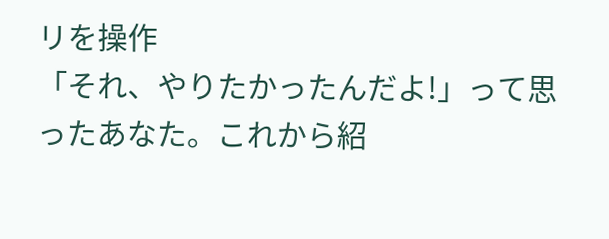リを操作
「それ、やりたかったんだよ!」って思ったあなた。これから紹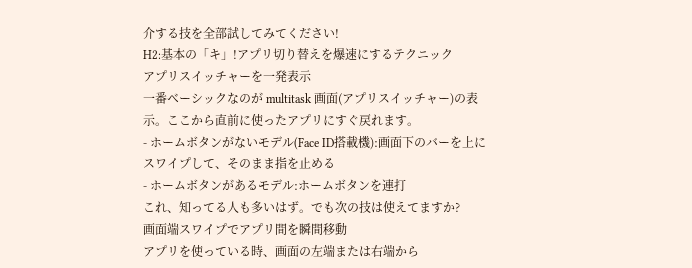介する技を全部試してみてください!
H2:基本の「キ」!アプリ切り替えを爆速にするテクニック
アプリスイッチャーを一発表示
一番ベーシックなのが multitask 画面(アプリスイッチャー)の表示。ここから直前に使ったアプリにすぐ戻れます。
- ホームボタンがないモデル(Face ID搭載機):画面下のバーを上にスワイプして、そのまま指を止める
- ホームボタンがあるモデル:ホームボタンを連打
これ、知ってる人も多いはず。でも次の技は使えてますか?
画面端スワイプでアプリ間を瞬間移動
アプリを使っている時、画面の左端または右端から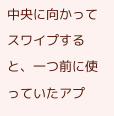中央に向かってスワイプすると、一つ前に使っていたアプ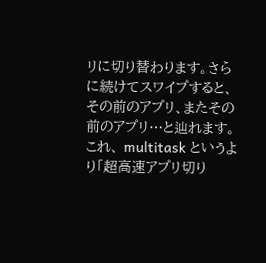リに切り替わります。さらに続けてスワイプすると、その前のアプリ、またその前のアプリ…と辿れます。
これ、 multitask というより「超高速アプリ切り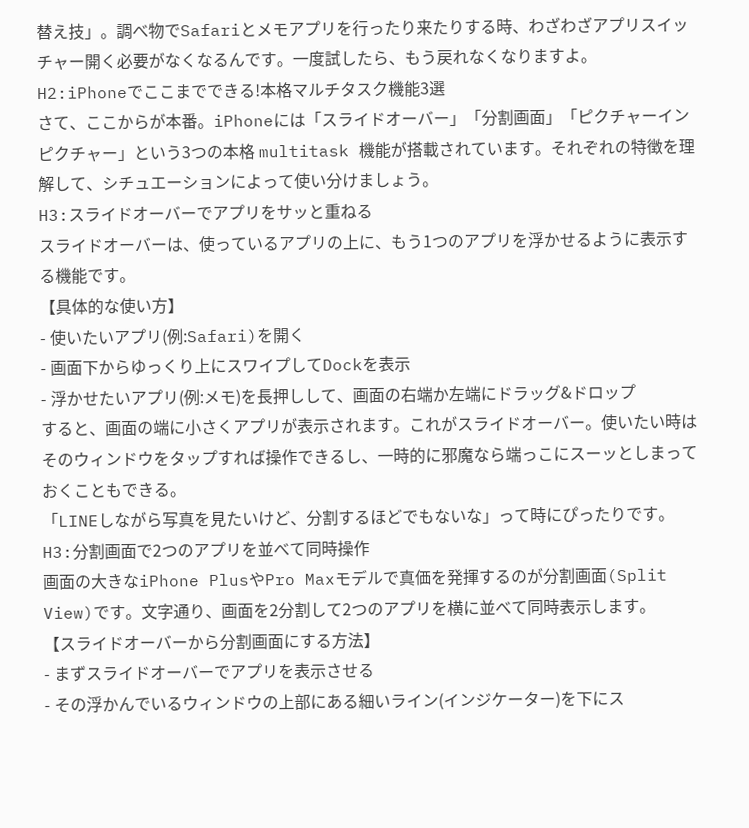替え技」。調べ物でSafariとメモアプリを行ったり来たりする時、わざわざアプリスイッチャー開く必要がなくなるんです。一度試したら、もう戻れなくなりますよ。
H2:iPhoneでここまでできる!本格マルチタスク機能3選
さて、ここからが本番。iPhoneには「スライドオーバー」「分割画面」「ピクチャーインピクチャー」という3つの本格 multitask 機能が搭載されています。それぞれの特徴を理解して、シチュエーションによって使い分けましょう。
H3:スライドオーバーでアプリをサッと重ねる
スライドオーバーは、使っているアプリの上に、もう1つのアプリを浮かせるように表示する機能です。
【具体的な使い方】
- 使いたいアプリ(例:Safari)を開く
- 画面下からゆっくり上にスワイプしてDockを表示
- 浮かせたいアプリ(例:メモ)を長押しして、画面の右端か左端にドラッグ&ドロップ
すると、画面の端に小さくアプリが表示されます。これがスライドオーバー。使いたい時はそのウィンドウをタップすれば操作できるし、一時的に邪魔なら端っこにスーッとしまっておくこともできる。
「LINEしながら写真を見たいけど、分割するほどでもないな」って時にぴったりです。
H3:分割画面で2つのアプリを並べて同時操作
画面の大きなiPhone PlusやPro Maxモデルで真価を発揮するのが分割画面(Split View)です。文字通り、画面を2分割して2つのアプリを横に並べて同時表示します。
【スライドオーバーから分割画面にする方法】
- まずスライドオーバーでアプリを表示させる
- その浮かんでいるウィンドウの上部にある細いライン(インジケーター)を下にス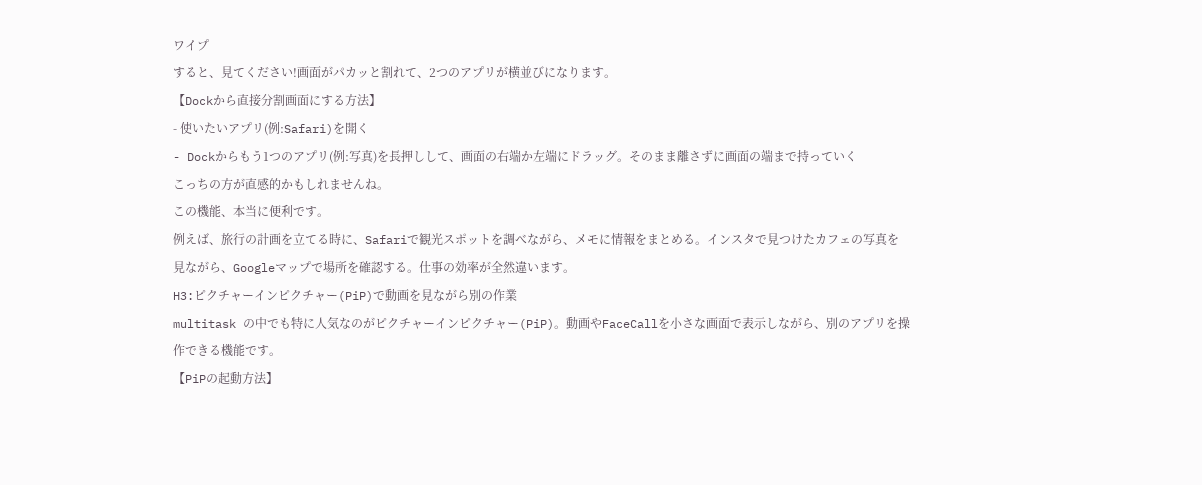ワイプ
すると、見てください!画面がパカッと割れて、2つのアプリが横並びになります。
【Dockから直接分割画面にする方法】
- 使いたいアプリ(例:Safari)を開く
- Dockからもう1つのアプリ(例:写真)を長押しして、画面の右端か左端にドラッグ。そのまま離さずに画面の端まで持っていく
こっちの方が直感的かもしれませんね。
この機能、本当に便利です。
例えば、旅行の計画を立てる時に、Safariで観光スポットを調べながら、メモに情報をまとめる。インスタで見つけたカフェの写真を見ながら、Googleマップで場所を確認する。仕事の効率が全然違います。
H3:ピクチャーインピクチャー(PiP)で動画を見ながら別の作業
multitask の中でも特に人気なのがピクチャーインピクチャー(PiP)。動画やFaceCallを小さな画面で表示しながら、別のアプリを操作できる機能です。
【PiPの起動方法】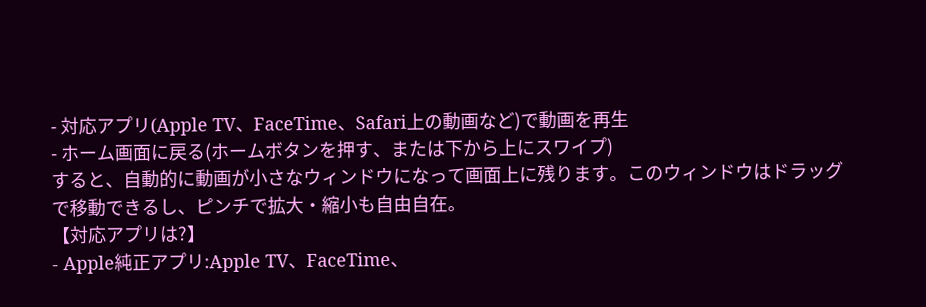- 対応アプリ(Apple TV、FaceTime、Safari上の動画など)で動画を再生
- ホーム画面に戻る(ホームボタンを押す、または下から上にスワイプ)
すると、自動的に動画が小さなウィンドウになって画面上に残ります。このウィンドウはドラッグで移動できるし、ピンチで拡大・縮小も自由自在。
【対応アプリは?】
- Apple純正アプリ:Apple TV、FaceTime、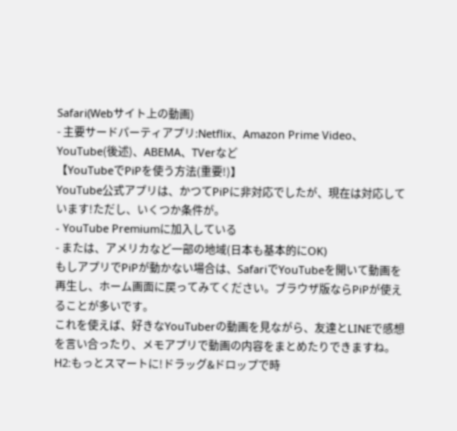Safari(Webサイト上の動画)
- 主要サードパーティアプリ:Netflix、Amazon Prime Video、YouTube(後述)、ABEMA、TVerなど
【YouTubeでPiPを使う方法(重要!)】
YouTube公式アプリは、かつてPiPに非対応でしたが、現在は対応しています!ただし、いくつか条件が。
- YouTube Premiumに加入している
- または、アメリカなど一部の地域(日本も基本的にOK)
もしアプリでPiPが動かない場合は、SafariでYouTubeを開いて動画を再生し、ホーム画面に戻ってみてください。ブラウザ版ならPiPが使えることが多いです。
これを使えば、好きなYouTuberの動画を見ながら、友達とLINEで感想を言い合ったり、メモアプリで動画の内容をまとめたりできますね。
H2:もっとスマートに!ドラッグ&ドロップで時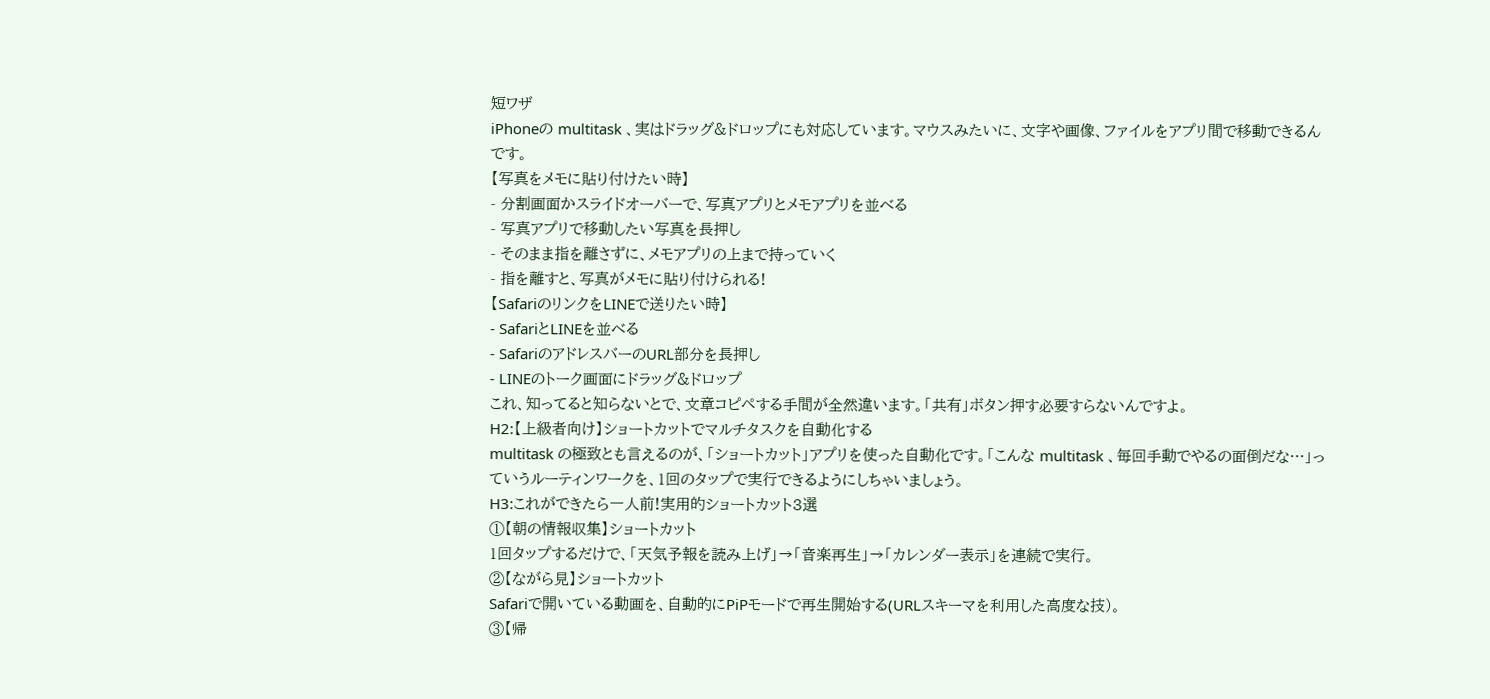短ワザ
iPhoneの multitask 、実はドラッグ&ドロップにも対応しています。マウスみたいに、文字や画像、ファイルをアプリ間で移動できるんです。
【写真をメモに貼り付けたい時】
- 分割画面かスライドオーバーで、写真アプリとメモアプリを並べる
- 写真アプリで移動したい写真を長押し
- そのまま指を離さずに、メモアプリの上まで持っていく
- 指を離すと、写真がメモに貼り付けられる!
【SafariのリンクをLINEで送りたい時】
- SafariとLINEを並べる
- SafariのアドレスバーのURL部分を長押し
- LINEのトーク画面にドラッグ&ドロップ
これ、知ってると知らないとで、文章コピペする手間が全然違います。「共有」ボタン押す必要すらないんですよ。
H2:【上級者向け】ショートカットでマルチタスクを自動化する
multitask の極致とも言えるのが、「ショートカット」アプリを使った自動化です。「こんな multitask 、毎回手動でやるの面倒だな…」っていうルーティンワークを、1回のタップで実行できるようにしちゃいましょう。
H3:これができたら一人前!実用的ショートカット3選
①【朝の情報収集】ショートカット
1回タップするだけで、「天気予報を読み上げ」→「音楽再生」→「カレンダー表示」を連続で実行。
②【ながら見】ショートカット
Safariで開いている動画を、自動的にPiPモードで再生開始する(URLスキーマを利用した高度な技)。
③【帰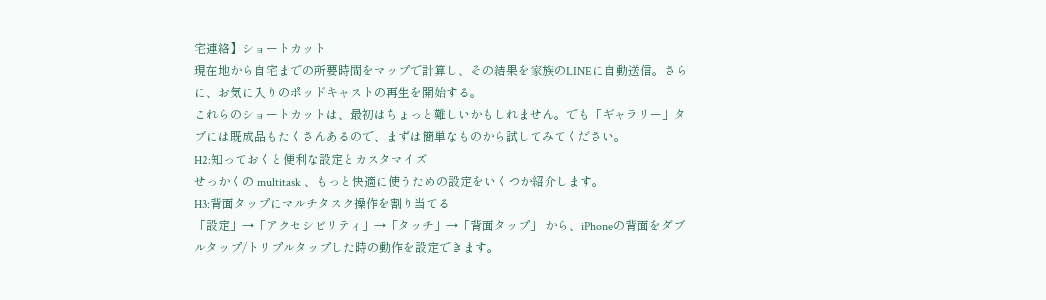宅連絡】ショートカット
現在地から自宅までの所要時間をマップで計算し、その結果を家族のLINEに自動送信。さらに、お気に入りのポッドキャストの再生を開始する。
これらのショートカットは、最初はちょっと難しいかもしれません。でも「ギャラリー」タブには既成品もたくさんあるので、まずは簡単なものから試してみてください。
H2:知っておくと便利な設定とカスタマイズ
せっかくの multitask 、もっと快適に使うための設定をいくつか紹介します。
H3:背面タップにマルチタスク操作を割り当てる
「設定」→「アクセシビリティ」→「タッチ」→「背面タップ」 から、iPhoneの背面をダブルタップ/トリプルタップした時の動作を設定できます。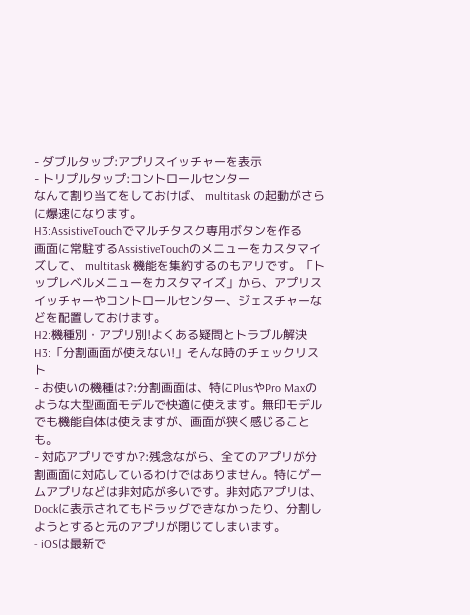- ダブルタップ:アプリスイッチャーを表示
- トリプルタップ:コントロールセンター
なんて割り当てをしておけば、 multitask の起動がさらに爆速になります。
H3:AssistiveTouchでマルチタスク専用ボタンを作る
画面に常駐するAssistiveTouchのメニューをカスタマイズして、 multitask 機能を集約するのもアリです。「トップレベルメニューをカスタマイズ」から、アプリスイッチャーやコントロールセンター、ジェスチャーなどを配置しておけます。
H2:機種別・アプリ別!よくある疑問とトラブル解決
H3:「分割画面が使えない!」そんな時のチェックリスト
- お使いの機種は?:分割画面は、特にPlusやPro Maxのような大型画面モデルで快適に使えます。無印モデルでも機能自体は使えますが、画面が狭く感じることも。
- 対応アプリですか?:残念ながら、全てのアプリが分割画面に対応しているわけではありません。特にゲームアプリなどは非対応が多いです。非対応アプリは、Dockに表示されてもドラッグできなかったり、分割しようとすると元のアプリが閉じてしまいます。
- iOSは最新で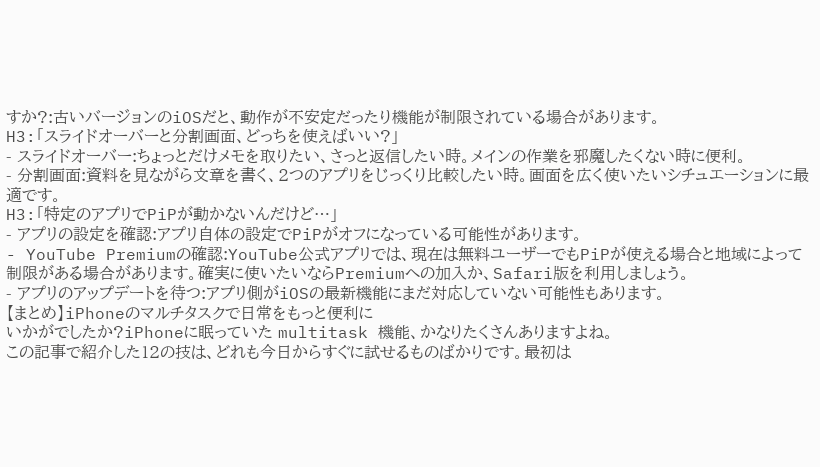すか?:古いバージョンのiOSだと、動作が不安定だったり機能が制限されている場合があります。
H3:「スライドオーバーと分割画面、どっちを使えばいい?」
- スライドオーバー:ちょっとだけメモを取りたい、さっと返信したい時。メインの作業を邪魔したくない時に便利。
- 分割画面:資料を見ながら文章を書く、2つのアプリをじっくり比較したい時。画面を広く使いたいシチュエーションに最適です。
H3:「特定のアプリでPiPが動かないんだけど…」
- アプリの設定を確認:アプリ自体の設定でPiPがオフになっている可能性があります。
- YouTube Premiumの確認:YouTube公式アプリでは、現在は無料ユーザーでもPiPが使える場合と地域によって制限がある場合があります。確実に使いたいならPremiumへの加入か、Safari版を利用しましょう。
- アプリのアップデートを待つ:アプリ側がiOSの最新機能にまだ対応していない可能性もあります。
【まとめ】iPhoneのマルチタスクで日常をもっと便利に
いかがでしたか?iPhoneに眠っていた multitask 機能、かなりたくさんありますよね。
この記事で紹介した12の技は、どれも今日からすぐに試せるものばかりです。最初は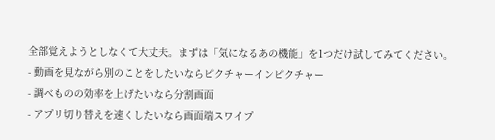全部覚えようとしなくて大丈夫。まずは「気になるあの機能」を1つだけ試してみてください。
- 動画を見ながら別のことをしたいならピクチャーインピクチャー
- 調べものの効率を上げたいなら分割画面
- アプリ切り替えを速くしたいなら画面端スワイプ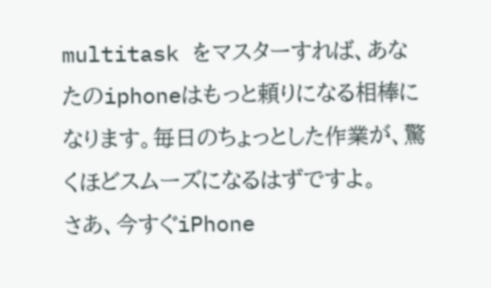multitask をマスターすれば、あなたのiphoneはもっと頼りになる相棒になります。毎日のちょっとした作業が、驚くほどスムーズになるはずですよ。
さあ、今すぐiPhone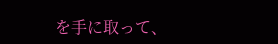を手に取って、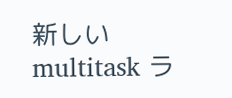新しい multitask ラ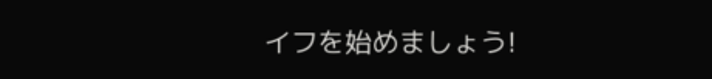イフを始めましょう!